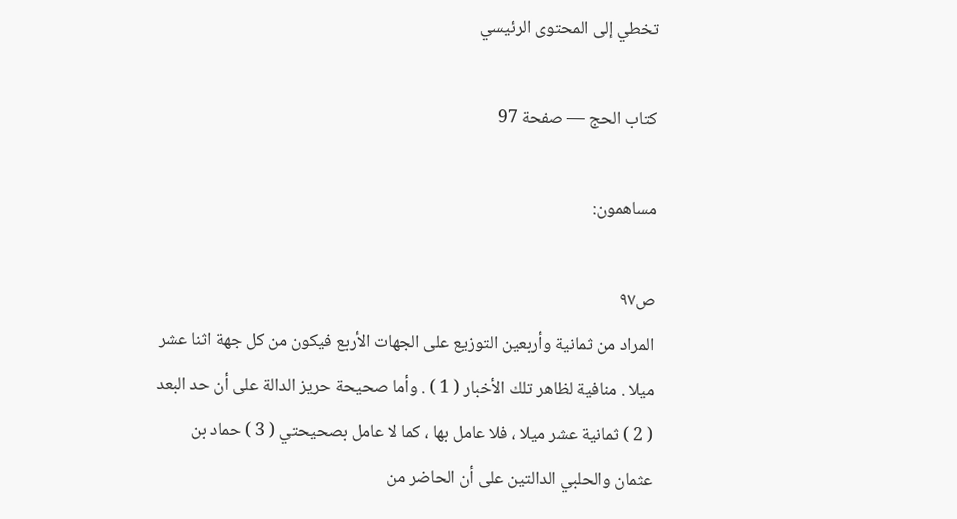تخطي إلى المحتوى الرئيسي

كتاب الحج — صفحة 97

مساهمون:

ص٩٧
المراد من ثمانية وأربعين التوزيع على الجهات الأربع فيكون من كل جهة اثنا عشر ميلا . منافية لظاهر تلك الأخبار ( 1 ) . وأما صحيحة حريز الدالة على أن حد البعد ( 2 ) ثمانية عشر ميلا ، فلا عامل بها ، كما لا عامل بصحيحتي ( 3 ) حماد بن عثمان والحلبي الدالتين على أن الحاضر من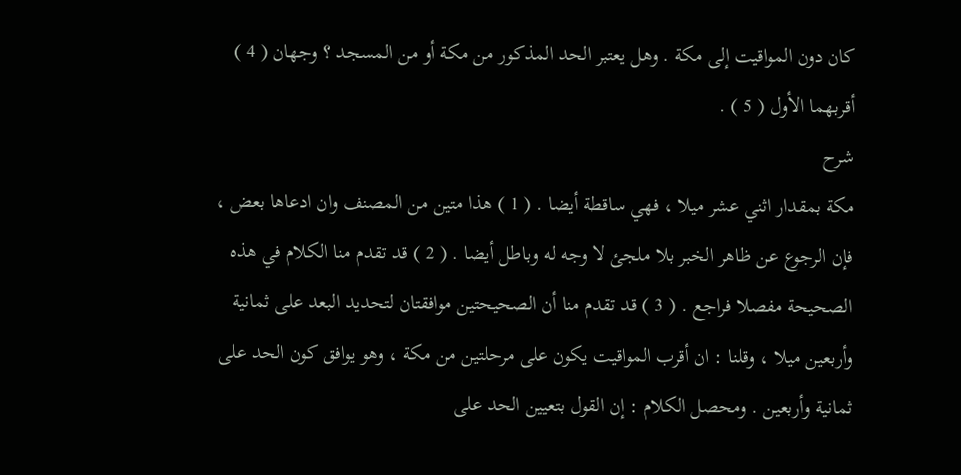كان دون المواقيت إلى مكة . وهل يعتبر الحد المذكور من مكة أو من المسجد ؟ وجهان ( 4 ) أقربهما الأول ( 5 ) .
شرح
مكة بمقدار اثني عشر ميلا ، فهي ساقطة أيضا . ( 1 ) هذا متين من المصنف وان ادعاها بعض ، فإن الرجوع عن ظاهر الخبر بلا ملجئ لا وجه له وباطل أيضا . ( 2 ) قد تقدم منا الكلام في هذه الصحيحة مفصلا فراجع . ( 3 ) قد تقدم منا أن الصحيحتين موافقتان لتحديد البعد على ثمانية وأربعين ميلا ، وقلنا : ان أقرب المواقيت يكون على مرحلتين من مكة ، وهو يوافق كون الحد على ثمانية وأربعين . ومحصل الكلام : إن القول بتعيين الحد على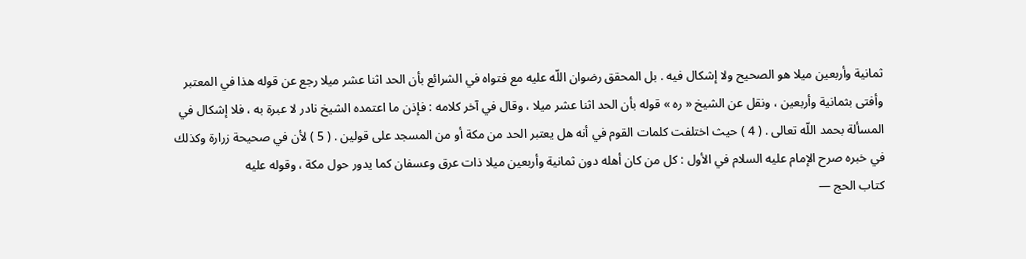ثمانية وأربعين ميلا هو الصحيح ولا إشكال فيه . بل المحقق رضوان اللّه عليه مع فتواه في الشرائع بأن الحد اثنا عشر ميلا رجع عن قوله هذا في المعتبر وأفتى بثمانية وأربعين ، ونقل عن الشيخ « ره » قوله بأن الحد اثنا عشر ميلا ، وقال في آخر كلامه : فإذن ما اعتمده الشيخ نادر لا عبرة به ، فلا إشكال في المسألة بحمد اللّه تعالى . ( 4 ) حيث اختلفت كلمات القوم في أنه هل يعتبر الحد من مكة أو من المسجد على قولين . ( 5 ) لأن في صحيحة زرارة وكذلك في خبره صرح الإمام عليه السلام في الأول : كل من كان أهله دون ثمانية وأربعين ميلا ذات عرق وعسفان كما يدور حول مكة ، وقوله عليه
كتاب الحج —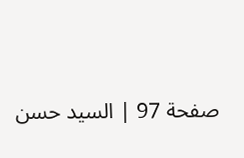صفحة 97 | السيد حسن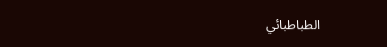الطباطبائي